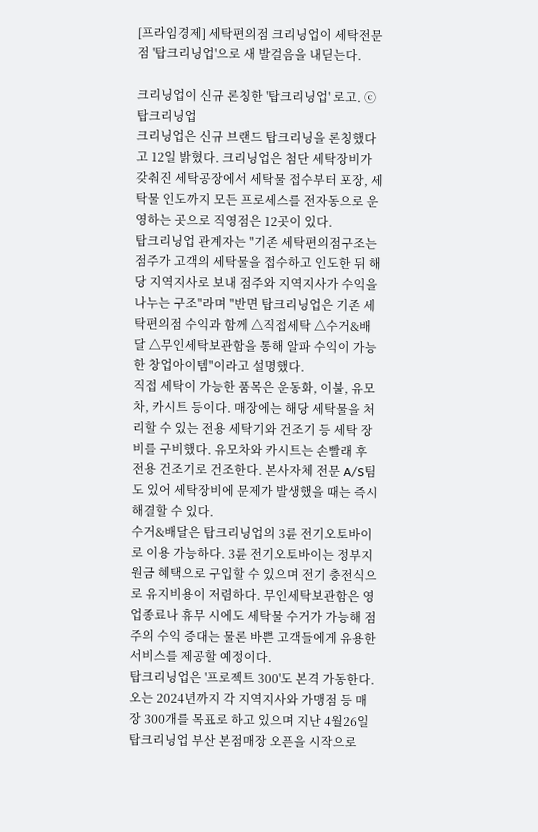[프라임경제] 세탁편의점 크리닝업이 세탁전문점 '탑크리닝업'으로 새 발걸음을 내딛는다.

크리닝업이 신규 론칭한 '탑크리닝업' 로고. ⓒ 탑크리닝업
크리닝업은 신규 브랜드 탑크리닝을 론칭했다고 12일 밝혔다. 크리닝업은 첨단 세탁장비가 갖춰진 세탁공장에서 세탁물 접수부터 포장, 세탁물 인도까지 모든 프로세스를 전자동으로 운영하는 곳으로 직영점은 12곳이 있다.
탑크리닝업 관계자는 "기존 세탁편의점구조는 점주가 고객의 세탁물을 접수하고 인도한 뒤 해당 지역지사로 보내 점주와 지역지사가 수익을 나누는 구조"라며 "반면 탑크리닝업은 기존 세탁편의점 수익과 함께 △직접세탁 △수거&배달 △무인세탁보관함을 통해 알파 수익이 가능한 창업아이템"이라고 설명했다.
직접 세탁이 가능한 품목은 운동화, 이불, 유모차, 카시트 등이다. 매장에는 해당 세탁물을 처리할 수 있는 전용 세탁기와 건조기 등 세탁 장비를 구비했다. 유모차와 카시트는 손빨래 후 전용 건조기로 건조한다. 본사자체 전문 A/S팀도 있어 세탁장비에 문제가 발생했을 때는 즉시 해결할 수 있다.
수거&배달은 탑크리닝업의 3륜 전기오토바이로 이용 가능하다. 3륜 전기오토바이는 정부지원금 혜택으로 구입할 수 있으며 전기 충전식으로 유지비용이 저렴하다. 무인세탁보관함은 영업종료나 휴무 시에도 세탁물 수거가 가능해 점주의 수익 증대는 물론 바쁜 고객들에게 유용한 서비스를 제공할 예정이다.
탑크리닝업은 '프로젝트 300'도 본격 가동한다. 오는 2024년까지 각 지역지사와 가맹점 등 매장 300개를 목표로 하고 있으며 지난 4월26일 탑크리닝업 부산 본점매장 오픈을 시작으로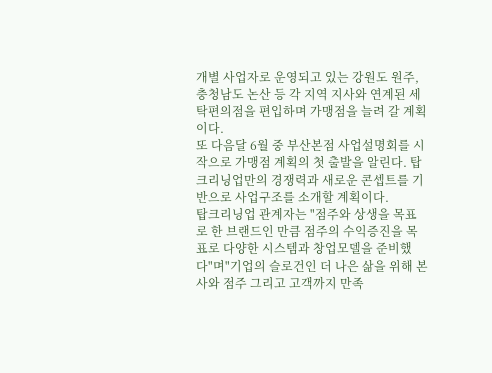개별 사업자로 운영되고 있는 강원도 원주, 충청남도 논산 등 각 지역 지사와 연계된 세탁편의점을 편입하며 가맹점을 늘려 갈 계획이다.
또 다음달 6월 중 부산본점 사업설명회를 시작으로 가맹점 계획의 첫 출발을 알린다. 탑크리닝업만의 경쟁력과 새로운 콘셉트를 기반으로 사업구조를 소개할 계획이다.
탑크리닝업 관계자는 "점주와 상생을 목표로 한 브랜드인 만큼 점주의 수익증진을 목표로 다양한 시스템과 창업모델을 준비했다"며"기업의 슬로건인 더 나은 삶을 위해 본사와 점주 그리고 고객까지 만족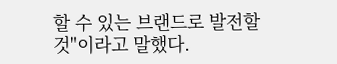할 수 있는 브랜드로 발전할 것"이라고 말했다.